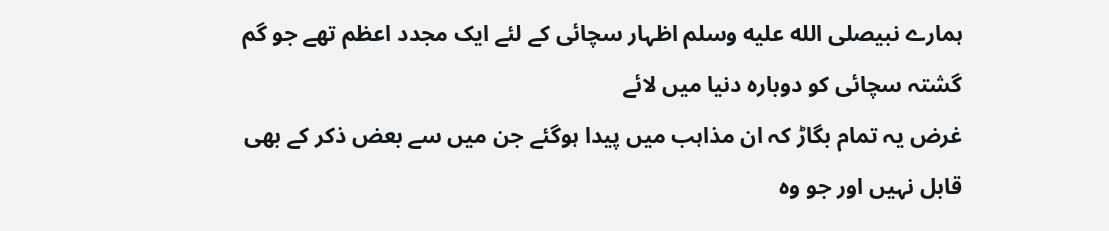ہمارے نبیصلى الله عليه وسلم اظہار سچائی کے لئے ایک مجدد اعظم تھے جو گم گشتہ سچائی کو دوبارہ دنیا میں لائے
غرض یہ تمام بگاڑ کہ ان مذاہب میں پیدا ہوگئے جن میں سے بعض ذکر کے بھی قابل نہیں اور جو وہ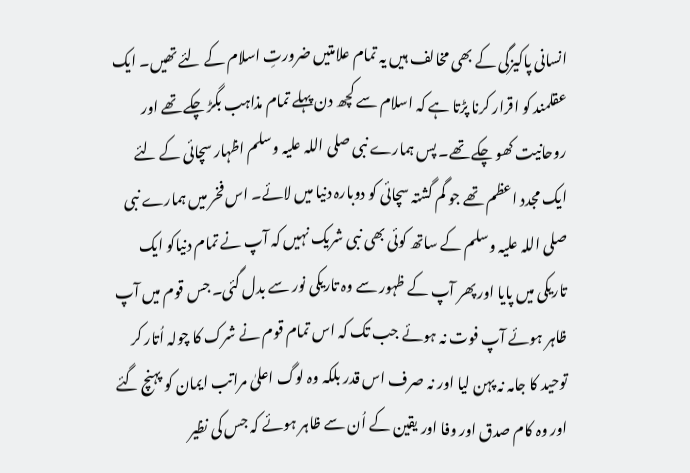انسانی پاکیزگی کے بھی مخالف ہیں یہ تمام علامتیں ضرورتِ اسلام کے لئے تھیں۔ ایک عقلمند کو اقرار کرنا پڑتا ہے کہ اسلام سے کچھ دن پہلے تمام مذاہب بگڑ چکے تھے اور روحانیت کھو چکے تھے۔ پس ہمارے نبی صلی اللہ علیہ وسلم اظہار سچائی کے لئے ایک مجدد اعظم تھے جو گم گشتہ سچائی کو دوبارہ دنیا میں لائے۔ اس فخر میں ہمارے نبی صلی اللہ علیہ وسلم کے ساتھ کوئی بھی نبی شریک نہیں کہ آپ نے تمام دنیاکو ایک تاریکی میں پایا اور پھر آپ کے ظہور سے وہ تاریکی نور سے بدل گئی۔ جس قوم میں آپ ظاہر ہوئے آپ فوت نہ ہوئے جب تک کہ اس تمام قوم نے شرک کا چولہ اُتار کر توحید کا جامہ نہ پہن لیا اور نہ صرف اس قدر بلکہ وہ لوگ اعلیٰ مراتب ایمان کو پہنچ گئے اور وہ کام صدق اور وفا اور یقین کے اُن سے ظاہر ہوئے کہ جس کی نظیر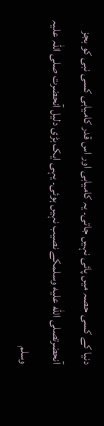دنیا کے کسی حصہ میں پائی نہیں جاتی۔ یہ کامیابی اور اس قدر کامیابی کسی نبی کو بجز آنحضرتصلى الله عليه وسلمکے نصیب نہیں ہوئی۔ یہی ایک بڑی دلیل آنحضرت صلی اللہ علیہ وسلم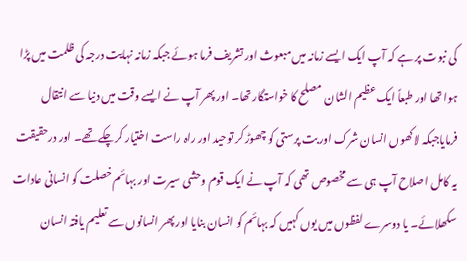کی نبوت پر ہے کہ آپ ایک ایسے زمانہ میں مبعوث اور تشریف فرما ہوئے جبکہ زمانہ نہایت درجہ کی ظلمت میں پڑا ہوا تھا اور طبعاً ایک عظیم الشان مصلح کا خواستگار تھا۔ اور پھر آپ نے ایسے وقت میں دنیا سے انتقال فرمایاجبکہ لاکھوں انسان شرک اور بت پرستی کو چھوڑ کر توحید اور راہ راست اختیار کرچکے تھے۔ اور درحقیقت یہ کامل اصلاح آپ ہی سے مخصوص تھی کہ آپ نے ایک قوم وحشی سیرت اور بہائم خصلت کو انسانی عادات سکھلائے۔ یا دوسرے لفظوں میں یوں کہیں کہ بہائم کو انسان بنایا اور پھر انسانوں سے تعلیم یافتہ انسان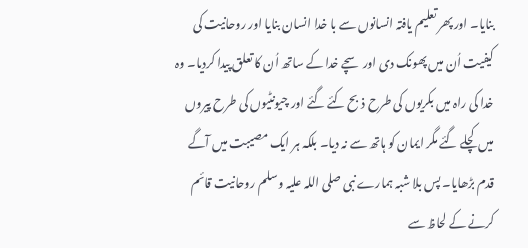بنایا۔ اور پھر تعلیم یافتہ انسانوں سے با خدا انسان بنایا اور روحانیت کی کیفیت اُن میں پھونک دی اور سچے خدا کے ساتھ اُن کا تعلق پیدا کردیا۔ وہ خدا کی راہ میں بکریوں کی طرح ذبح کئے گئے اور چیونٹیوں کی طرح پیروں میں کچلے گئے مگر ایمان کو ہاتھ سے نہ دیا۔ بلکہ ہر ایک مصیبت میں آگے قدم بڑھایا۔ پس بلا شبہ ہمارے نبی صلی اللہ علیہ وسلم روحانیت قائم کرنے کے لحاظ سے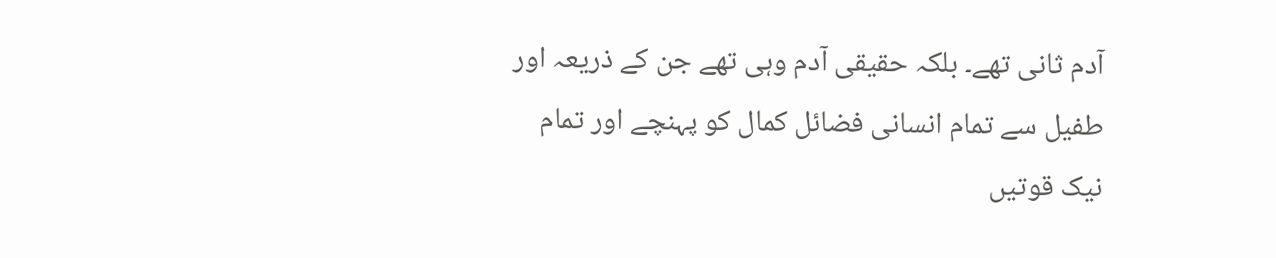آدم ثانی تھے۔ بلکہ حقیقی آدم وہی تھے جن کے ذریعہ اور طفیل سے تمام انسانی فضائل کمال کو پہنچے اور تمام نیک قوتیں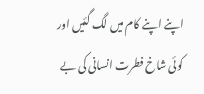اپنے اپنے کام میں لگ گئیں اور کوئی شاخ فطرت انسانی کی بے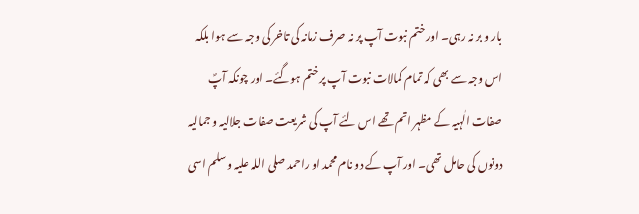بار و بر نہ رہی۔ اور ختم نبوت آپ پر نہ صرف زمانہ کی تاخر کی وجہ سے ہوا بلکہ اس وجہ سے بھی کہ تمام کمالات نبوت آپ پر ختم ہوگئے۔ اور چونکہ آپؐ صفات الٰہیہ کے مظہر اتم تھے اس لئے آپ کی شریعت صفات جلالیہ و جمالیہ دونوں کی حامل تھی۔ اور آپ کے دو نام محمد او راحمد صلی اللہ علیہ وسلم اسی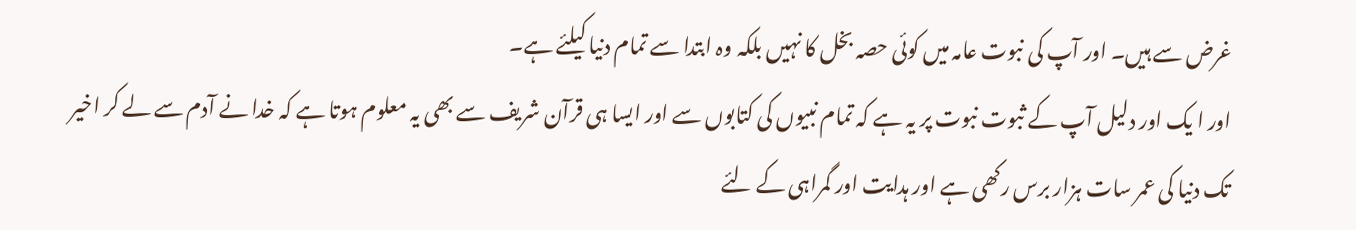غرض سے ہیں۔ اور آپ کی نبوت عامہ میں کوئی حصہ بخل کا نہیں بلکہ وہ ابتدا سے تمام دنیا کیلئے ہے۔
اور ا یک اور دلیل آپ کے ثبوت نبوت پر یہ ہے کہ تمام نبیوں کی کتابوں سے اور ایسا ہی قرآن شریف سے بھی یہ معلوم ہوتا ہے کہ خدا نے آدم سے لے کر اخیر تک دنیا کی عمر سات ہزار برس رکھی ہے اور ہدایت اور گمراہی کے لئے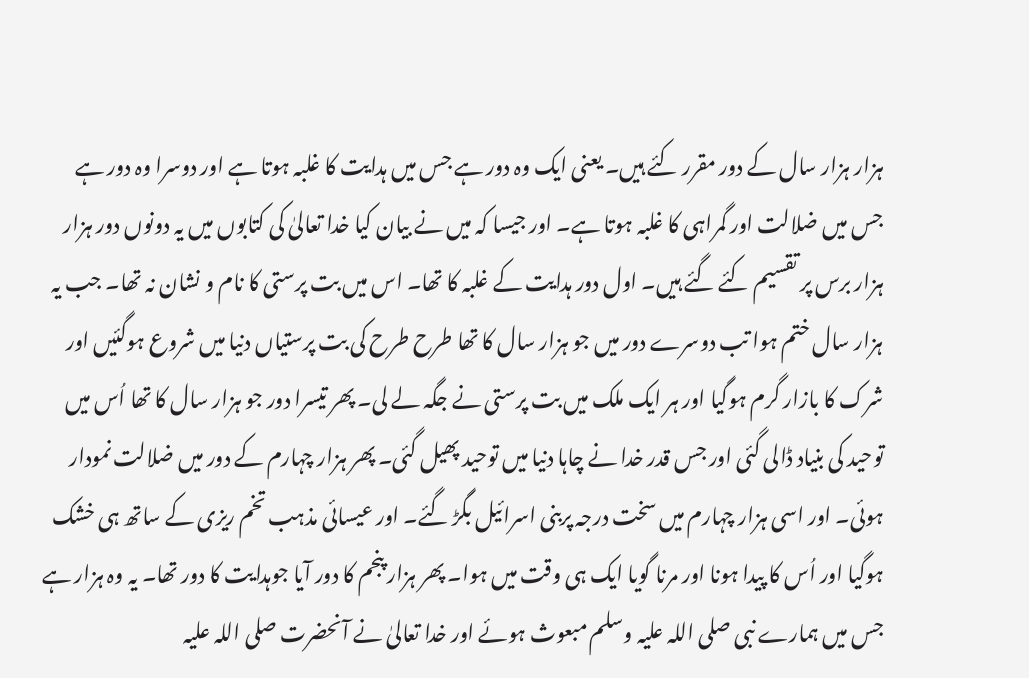ہزار ہزار سال کے دور مقرر کئے ہیں۔ یعنی ایک وہ دور ہے جس میں ہدایت کا غلبہ ہوتا ہے اور دوسرا وہ دور ہے جس میں ضلالت اور گمراہی کا غلبہ ہوتا ہے۔ اور جیسا کہ میں نے بیان کیا خدا تعالیٰ کی کتابوں میں یہ دونوں دور ہزار ہزار برس پر تقسیم کئے گئے ہیں۔ اول دور ہدایت کے غلبہ کا تھا۔ اس میں بت پرستی کا نام و نشان نہ تھا۔ جب یہ ہزار سال ختم ہوا تب دوسرے دور میں جو ہزار سال کا تھا طرح طرح کی بت پرستیاں دنیا میں شروع ہوگئیں اور شرک کا بازار گرم ہوگیا اور ہر ایک ملک میں بت پرستی نے جگہ لے لی۔ پھر تیسرا دور جو ہزار سال کا تھا اُس میں توحید کی بنیاد ڈالی گئی اور جس قدر خدا نے چاہا دنیا میں توحید پھیل گئی۔ پھر ہزار چہارم کے دور میں ضلالت نمودار ہوئی۔ اور اسی ہزار چہارم میں سخت درجہ پربنی اسرائیل بگڑ گئے۔ اور عیسائی مذہب تخم ریزی کے ساتھ ہی خشک ہوگیا اور اُس کا پیدا ہونا اور مرنا گویا ایک ہی وقت میں ہوا۔ پھر ہزار پنجم کا دور آیا جوہدایت کا دور تھا۔ یہ وہ ہزار ہے جس میں ہمارے نبی صلی اللہ علیہ وسلم مبعوث ہوئے اور خدا تعالیٰ نے آنحضرت صلی اللہ علیہ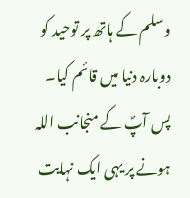وسلم کے ہاتھ پر توحید کو دوبارہ دنیا میں قائم کیا۔ پس آپؐ کے منجانب اللہ ہونے پر یہی ایک نہایت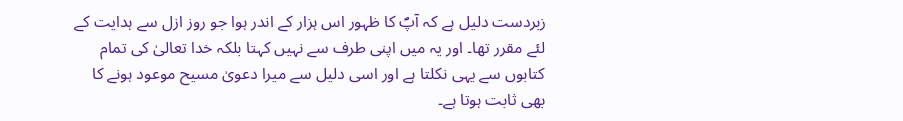زبردست دلیل ہے کہ آپؐ کا ظہور اس ہزار کے اندر ہوا جو روز ازل سے ہدایت کے لئے مقرر تھا۔ اور یہ میں اپنی طرف سے نہیں کہتا بلکہ خدا تعالیٰ کی تمام کتابوں سے یہی نکلتا ہے اور اسی دلیل سے میرا دعویٰ مسیح موعود ہونے کا بھی ثابت ہوتا ہے۔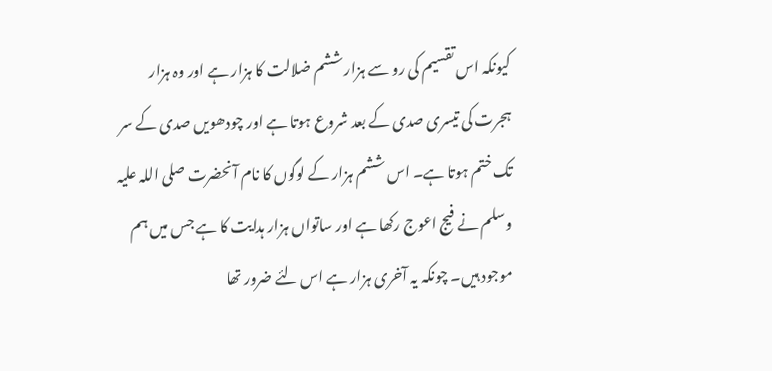کیونکہ اس تقسیم کی رو سے ہزار ششم ضلالت کا ہزار ہے اور وہ ہزار ہجرت کی تیسری صدی کے بعد شروع ہوتا ہے اور چودھویں صدی کے سر تک ختم ہوتا ہے۔ اس ششم ہزار کے لوگوں کا نام آنحضرت صلی اللہ علیہ وسلم نے فیج اعوج رکھا ہے اور ساتواں ہزار ہدایت کا ہے جس میں ہم موجود ہیں۔ چونکہ یہ آخری ہزار ہے اس لئے ضرور تھا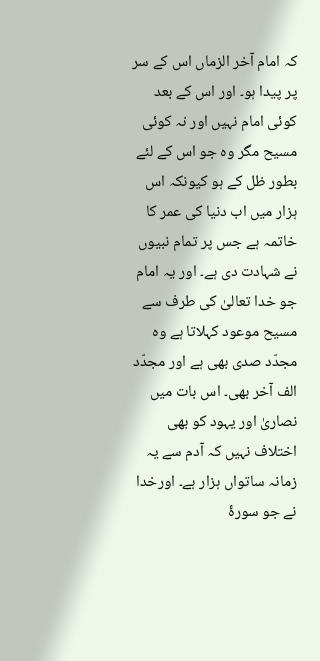کہ امام آخر الزماں اس کے سر پر پیدا ہو۔ اور اس کے بعد کوئی امام نہیں اور نہ کوئی مسیح مگر وہ جو اس کے لئے بطور ظل کے ہو کیونکہ اس ہزار میں اب دنیا کی عمر کا خاتمہ ہے جس پر تمام نبیوں نے شہادت دی ہے۔ اور یہ امام جو خدا تعالیٰ کی طرف سے مسیح موعود کہلاتا ہے وہ مجدّد صدی بھی ہے اور مجدّد الف آخر بھی۔ اس بات میں نصاریٰ اور یہود کو بھی اختلاف نہیں کہ آدم سے یہ زمانہ ساتواں ہزار ہے۔ اورخدا نے جو سورۂ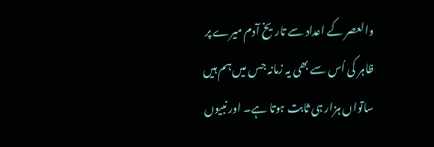والعصر کے اعداد سے تاریخ آدم میرے پر ظاہر کی اُس سے بھی یہ زمانہ جس میں ہم ہیں ساتواں ہزار ہی ثابت ہوتا ہے۔ اور نبیوں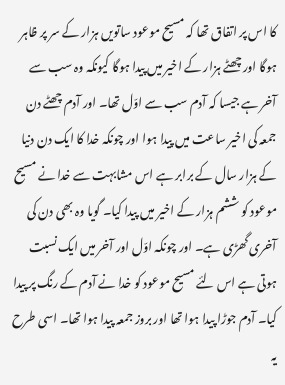کا اس پر اتفاق تھا کہ مسیح موعود ساتویں ہزار کے سر پر ظاہر ہوگا اور چھٹے ہزار کے اخیر میں پیدا ہوگا کیونکہ وہ سب سے آخر ہے جیسا کہ آدم سب سے اوّل تھا۔ اور آدم چھٹے دن جمعہ کی اخیر ساعت میں پیدا ہوا اور چونکہ خدا کا ایک دن دنیا کے ہزار سال کے برابر ہے اس مشابہت سے خدا نے مسیح موعود کو ششم ہزار کے اخیر میں پیدا کیا۔ گویا وہ بھی دن کی آخری گھڑی ہے۔ اور چونکہ اوّل اور آخر میں ایک نسبت ہوتی ہے اس لئے مسیح موعود کو خدا نے آدم کے رنگ پر پیدا کیا۔ آدم جوڑا پیدا ہوا تھا اور بروز جمعہ پیدا ہوا تھا۔ اسی طرح یہ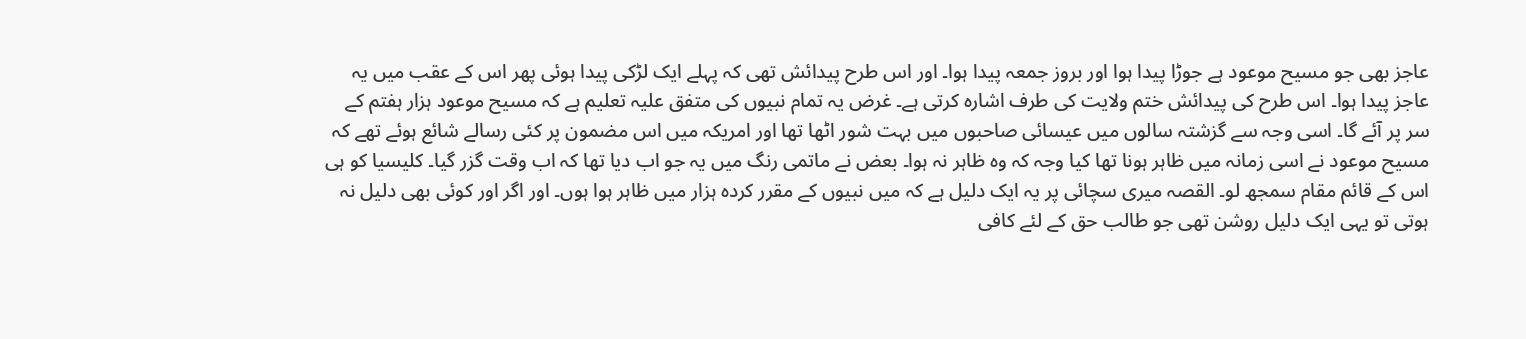عاجز بھی جو مسیح موعود ہے جوڑا پیدا ہوا اور بروز جمعہ پیدا ہوا۔ اور اس طرح پیدائش تھی کہ پہلے ایک لڑکی پیدا ہوئی پھر اس کے عقب میں یہ عاجز پیدا ہوا۔ اس طرح کی پیدائش ختم ولایت کی طرف اشارہ کرتی ہے۔ غرض یہ تمام نبیوں کی متفق علیہ تعلیم ہے کہ مسیح موعود ہزار ہفتم کے سر پر آئے گا۔ اسی وجہ سے گزشتہ سالوں میں عیسائی صاحبوں میں بہت شور اٹھا تھا اور امریکہ میں اس مضمون پر کئی رسالے شائع ہوئے تھے کہ مسیح موعود نے اسی زمانہ میں ظاہر ہونا تھا کیا وجہ کہ وہ ظاہر نہ ہوا۔ بعض نے ماتمی رنگ میں یہ جو اب دیا تھا کہ اب وقت گزر گیا۔ کلیسیا کو ہی اس کے قائم مقام سمجھ لو۔ القصہ میری سچائی پر یہ ایک دلیل ہے کہ میں نبیوں کے مقرر کردہ ہزار میں ظاہر ہوا ہوں۔ اور اگر اور کوئی بھی دلیل نہ ہوتی تو یہی ایک دلیل روشن تھی جو طالب حق کے لئے کافی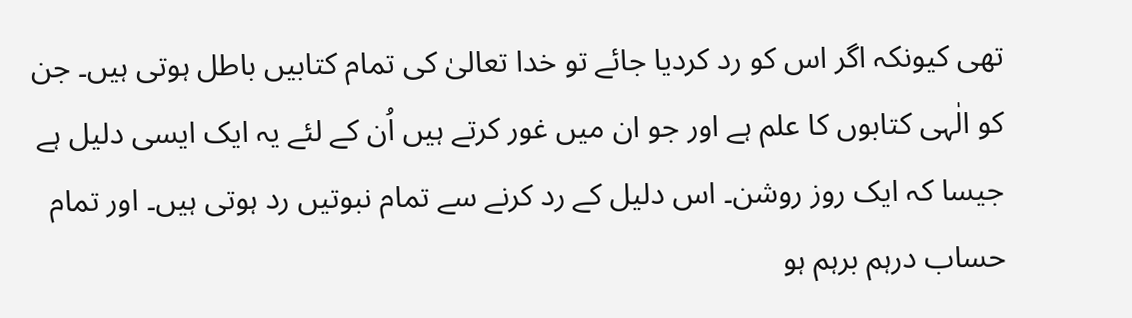تھی کیونکہ اگر اس کو رد کردیا جائے تو خدا تعالیٰ کی تمام کتابیں باطل ہوتی ہیں۔ جن کو الٰہی کتابوں کا علم ہے اور جو ان میں غور کرتے ہیں اُن کے لئے یہ ایک ایسی دلیل ہے جیسا کہ ایک روز روشن۔ اس دلیل کے رد کرنے سے تمام نبوتیں رد ہوتی ہیں۔ اور تمام حساب درہم برہم ہو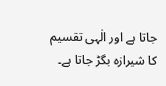جاتا ہے اور الٰہی تقسیم کا شیرازہ بگڑ جاتا ہے۔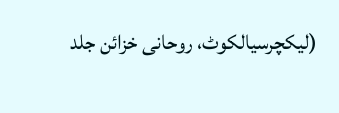(لیکچرسیالکوٹ، روحانی خزائن جلد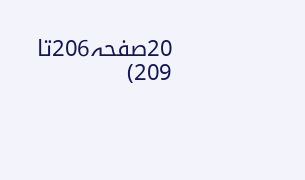20صفحہ206تا 209)